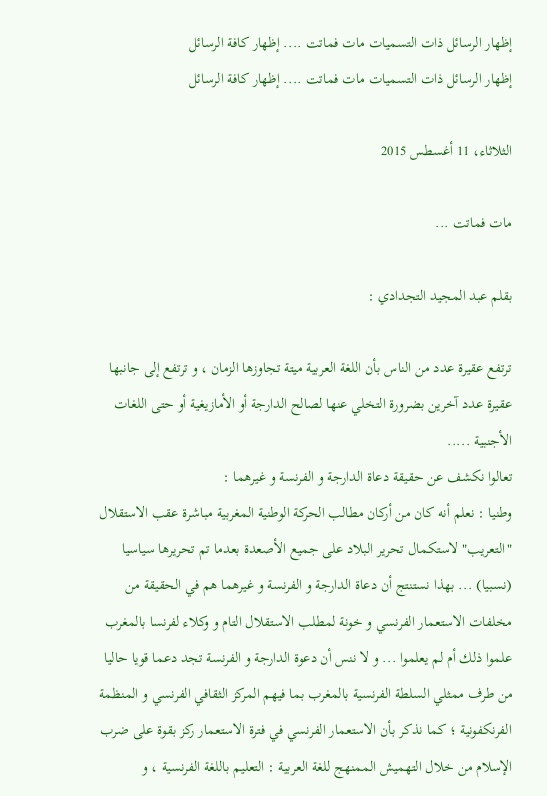إظهار الرسائل ذات التسميات مات فماتت .... إظهار كافة الرسائل
إظهار الرسائل ذات التسميات مات فماتت .... إظهار كافة الرسائل

الثلاثاء، 11 أغسطس 2015

مات فماتت ...

بقلم عبد المجيد التجدادي :

ترتفع عقيرة عدد من الناس بأن اللغة العربية ميتة تجاوزها الزمان ، و ترتفع إلى جانبها عقيرة عدد آخرين بضرورة التخلي عنها لصالح الدارجة أو الأمازيغية أو حتى اللغات الأجنبية .....
تعالوا نكشف عن حقيقة دعاة الدارجة و الفرنسة و غيرهما :
وطنيا : نعلم أنه كان من أركان مطالب الحركة الوطنية المغربية مباشرة عقب الاستقلال "التعريب" لاستكمال تحرير البلاد على جميع الأصعدة بعدما تم تحريرها سياسيا (نسبيا) ... بهذا نستنتج أن دعاة الدارجة و الفرنسة و غيرهما هم في الحقيقة من مخلفات الاستعمار الفرنسي و خونة لمطلب الاستقلال التام و وكلاء لفرنسا بالمغرب علموا ذلك أم لم يعلموا ... و لا ننس أن دعوة الدارجة و الفرنسة تجد دعما قويا حاليا من طرف ممثلي السلطة الفرنسية بالمغرب بما فيهم المركز الثقافي الفرنسي و المنظمة الفرنكفونية ؛ كما نذكر بأن الاستعمار الفرنسي في فترة الاستعمار ركز بقوة على ضرب الإسلام من خلال التهميش الممنهج للغة العربية : التعليم باللغة الفرنسية ، و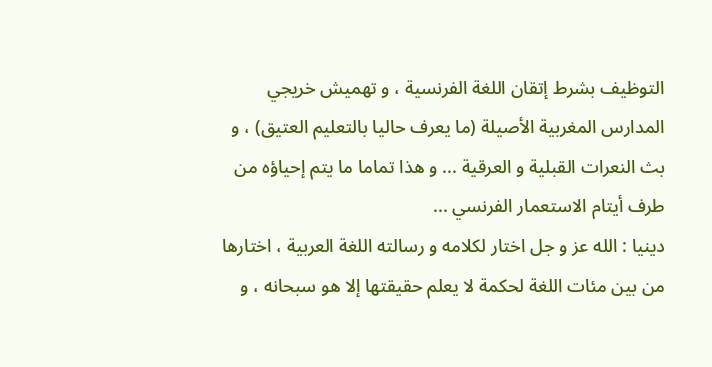التوظيف بشرط إتقان اللغة الفرنسية ، و تهميش خريجي المدارس المغربية الأصيلة (ما يعرف حاليا بالتعليم العتيق) ، و بث النعرات القبلية و العرقية ... و هذا تماما ما يتم إحياؤه من طرف أيتام الاستعمار الفرنسي ...
دينيا : الله عز و جل اختار لكلامه و رسالته اللغة العربية ، اختارها من بين مئات اللغة لحكمة لا يعلم حقيقتها إلا هو سبحانه ، و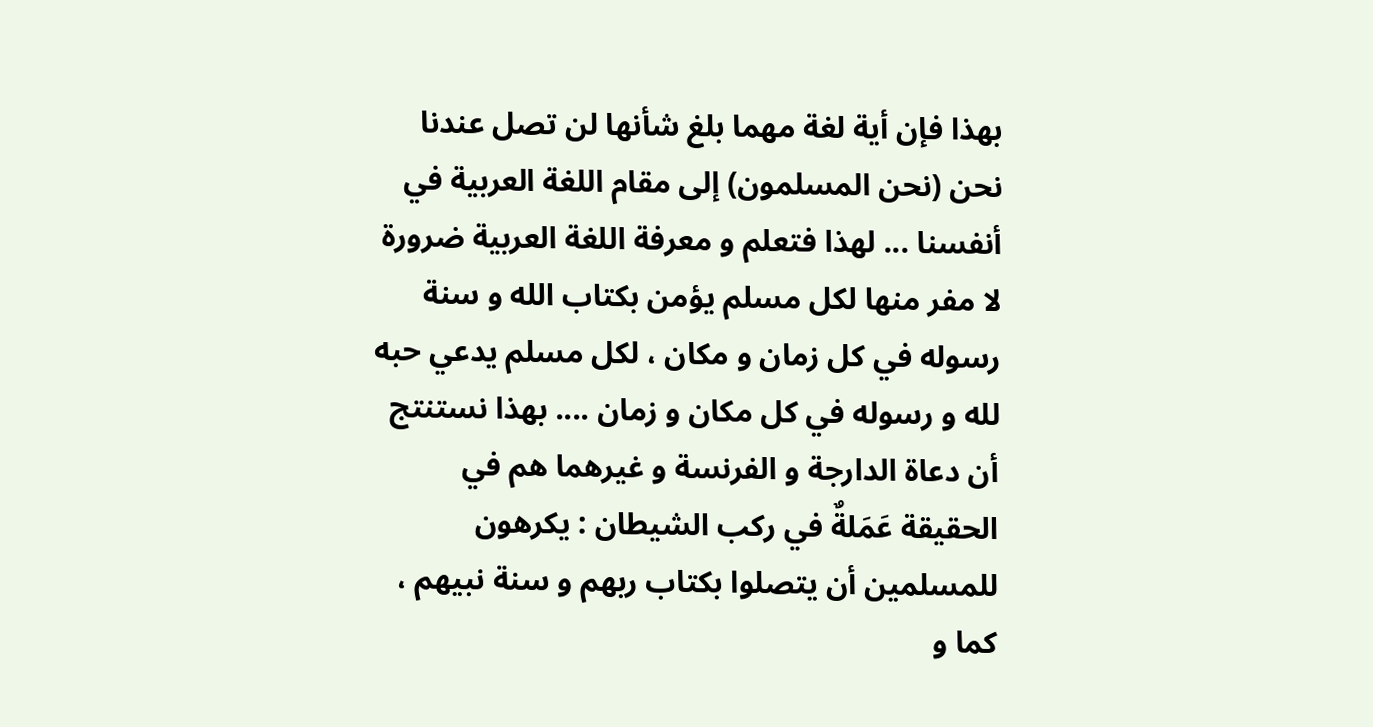بهذا فإن أية لغة مهما بلغ شأنها لن تصل عندنا نحن (نحن المسلمون) إلى مقام اللغة العربية في أنفسنا ... لهذا فتعلم و معرفة اللغة العربية ضرورة لا مفر منها لكل مسلم يؤمن بكتاب الله و سنة رسوله في كل زمان و مكان ، لكل مسلم يدعي حبه لله و رسوله في كل مكان و زمان .... بهذا نستنتج أن دعاة الدارجة و الفرنسة و غيرهما هم في الحقيقة عَمَلةٌ في ركب الشيطان : يكرهون للمسلمين أن يتصلوا بكتاب ربهم و سنة نبيهم ، كما و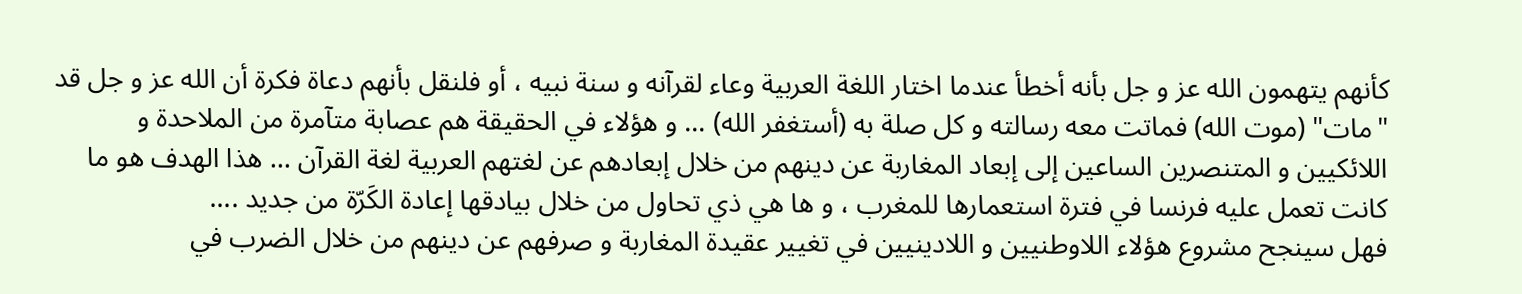كأنهم يتهمون الله عز و جل بأنه أخطأ عندما اختار اللغة العربية وعاء لقرآنه و سنة نبيه ، أو فلنقل بأنهم دعاة فكرة أن الله عز و جل قد "مات" (موت الله) فماتت معه رسالته و كل صلة به (أستغفر الله) ... و هؤلاء في الحقيقة هم عصابة متآمرة من الملاحدة و اللائكيين و المتنصرين الساعين إلى إبعاد المغاربة عن دينهم من خلال إبعادهم عن لغتهم العربية لغة القرآن ... هذا الهدف هو ما كانت تعمل عليه فرنسا في فترة استعمارها للمغرب ، و ها هي ذي تحاول من خلال بيادقها إعادة الكَرّة من جديد ....
فهل سينجح مشروع هؤلاء اللاوطنيين و اللادينيين في تغيير عقيدة المغاربة و صرفهم عن دينهم من خلال الضرب في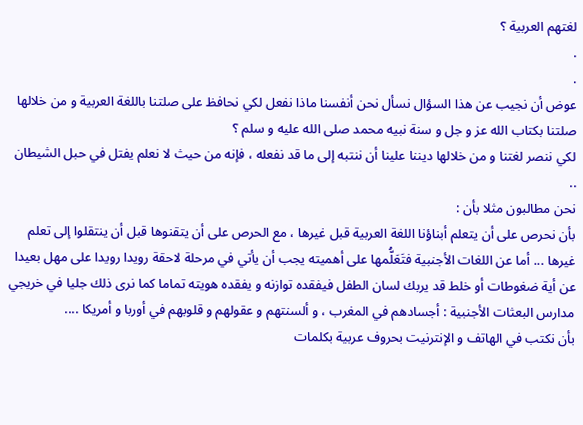لغتهم العربية ؟
.
.
عوض أن نجيب عن هذا السؤال نسأل نحن أنفسنا ماذا نفعل لكي نحافظ على صلتنا باللغة العربية و من خلالها صلتنا بكتاب الله عز و جل و سنة نبيه محمد صلى الله عليه و سلم ؟
لكي ننصر لغتنا و من خلالها ديننا علينا أن ننتبه إلى ما قد نفعله ، فإنه من حيث لا نعلم يفتل في حبل الشيطان ..
نحن مطالبون مثلا بأن :
بأن نحرص على أن يتعلم أبناؤنا اللغة العربية قبل غيرها ، مع الحرص على أن يتقنوها قبل أن ينتقلوا إلى تعلم غيرها ... أما عن اللغات الأجنبية فتَعَلُّمها على أهميته يجب أن يأتي في مرحلة لاحقة رويدا رويدا على مهل بعيدا عن أية ضغوطات أو خلط قد يربك لسان الطفل فيفقده توازنه و يفقده هويته تماما كما نرى ذلك جليا في خريجي مدارس البعثات الأجنبية : أجسادهم في المغرب ، و ألسنتهم و عقولهم و قلوبهم في أوربا و أمريكا ....
بأن نكتب في الهاتف و الإنترنيت بحروف عربية بكلمات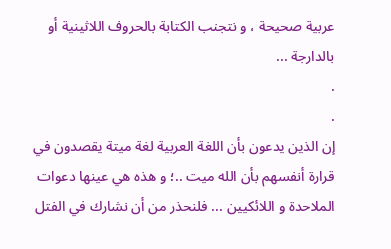عربية صحيحة ، و نتجنب الكتابة بالحروف اللاثينية أو بالدارجة ...
.
.
إن الذين يدعون بأن اللغة العربية لغة ميتة يقصدون في قرارة أنفسهم بأن الله ميت ..؛ و هذه هي عينها دعوات الملاحدة و اللائكيين ... فلنحذر من أن نشارك في الفتل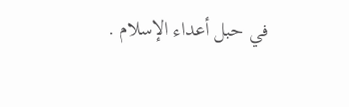في حبل أعداء الإسلام .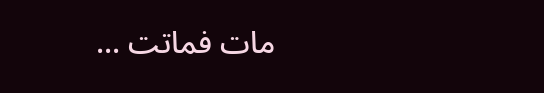مات فماتت ...